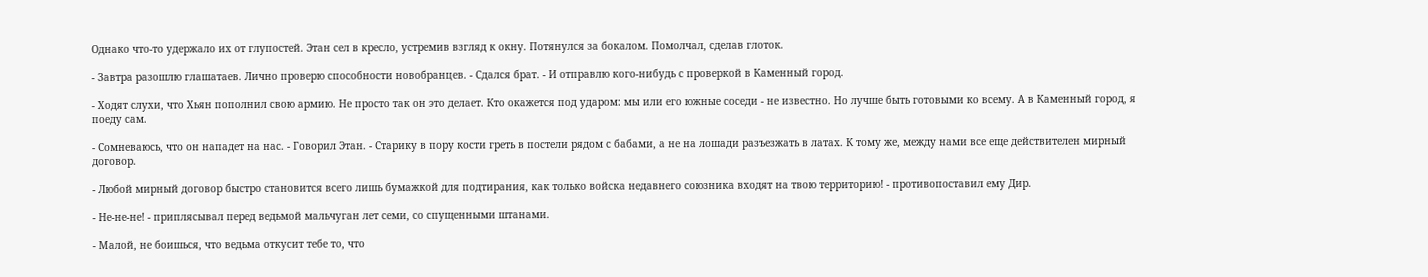Однако что-то удержало их от глупостей. Этан сел в кресло, устремив взгляд к окну. Потянулся за бокалом. Помолчал, сделав глоток.

- Завтра разошлю глашатаев. Лично проверю способности новобранцев. - Сдался брат. - И отправлю кого-нибудь с проверкой в Каменный город.

- Ходят слухи, что Хьян пополнил свою армию. Не просто так он это делает. Кто окажется под ударом: мы или его южные соседи - не известно. Но лучше быть готовыми ко всему. А в Каменный город, я поеду сам.

- Сомневаюсь, что он нападет на нас. - Говорил Этан. - Старику в пору кости греть в постели рядом с бабами, а не на лошади разъезжать в латах. К тому же, между нами все еще действителен мирный договор.

- Любой мирный договор быстро становится всего лишь бумажкой для подтирания, как только войска недавнего союзника входят на твою территорию! - противопоставил ему Дир.

- Не-не-не! - приплясывал перед ведьмой мальчуган лет семи, со спущенными штанами.

- Малой, не боишься, что ведьма откусит тебе то, что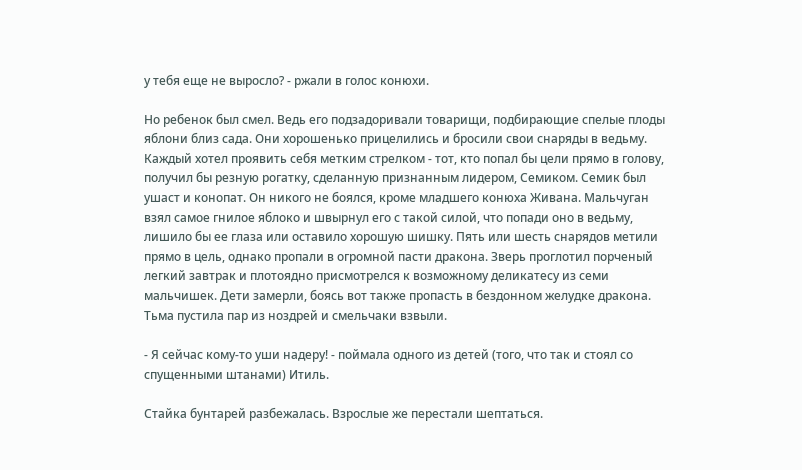у тебя еще не выросло? - ржали в голос конюхи.

Но ребенок был смел. Ведь его подзадоривали товарищи, подбирающие спелые плоды яблони близ сада. Они хорошенько прицелились и бросили свои снаряды в ведьму. Каждый хотел проявить себя метким стрелком - тот, кто попал бы цели прямо в голову, получил бы резную рогатку, сделанную признанным лидером, Семиком. Семик был ушаст и конопат. Он никого не боялся, кроме младшего конюха Живана. Мальчуган взял самое гнилое яблоко и швырнул его с такой силой, что попади оно в ведьму, лишило бы ее глаза или оставило хорошую шишку. Пять или шесть снарядов метили прямо в цель, однако пропали в огромной пасти дракона. Зверь проглотил порченый легкий завтрак и плотоядно присмотрелся к возможному деликатесу из семи мальчишек. Дети замерли, боясь вот также пропасть в бездонном желудке дракона. Тьма пустила пар из ноздрей и смельчаки взвыли.

- Я сейчас кому-то уши надеру! - поймала одного из детей (того, что так и стоял со спущенными штанами) Итиль.

Стайка бунтарей разбежалась. Взрослые же перестали шептаться.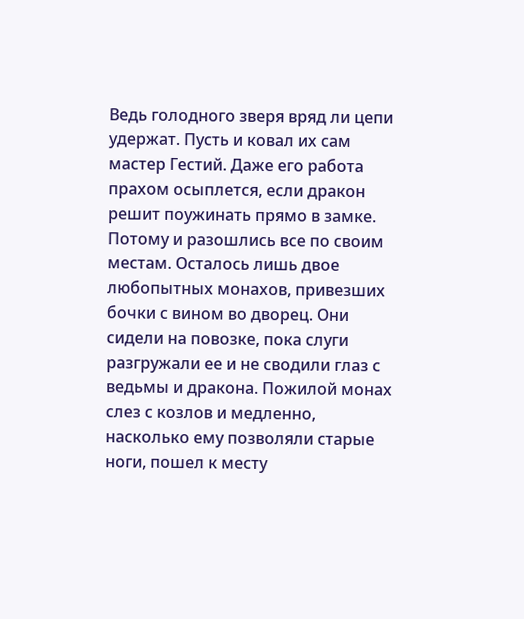Ведь голодного зверя вряд ли цепи удержат. Пусть и ковал их сам мастер Гестий. Даже его работа прахом осыплется, если дракон решит поужинать прямо в замке. Потому и разошлись все по своим местам. Осталось лишь двое любопытных монахов, привезших бочки с вином во дворец. Они сидели на повозке, пока слуги разгружали ее и не сводили глаз с ведьмы и дракона. Пожилой монах слез с козлов и медленно, насколько ему позволяли старые ноги, пошел к месту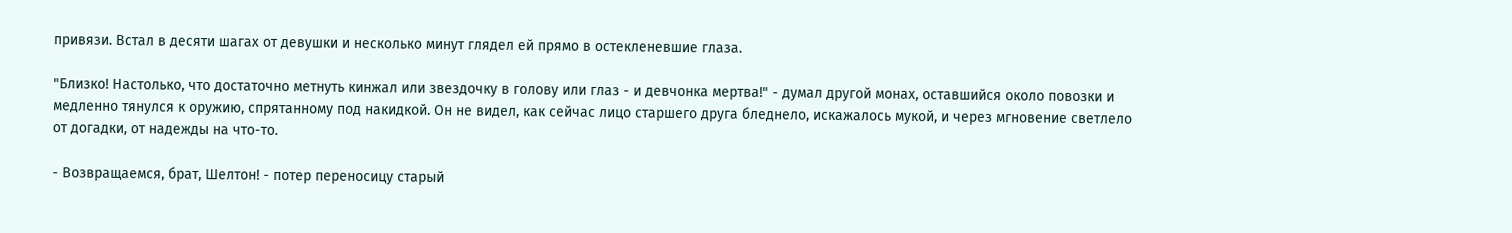привязи. Встал в десяти шагах от девушки и несколько минут глядел ей прямо в остекленевшие глаза.

"Близко! Настолько, что достаточно метнуть кинжал или звездочку в голову или глаз - и девчонка мертва!" - думал другой монах, оставшийся около повозки и медленно тянулся к оружию, спрятанному под накидкой. Он не видел, как сейчас лицо старшего друга бледнело, искажалось мукой, и через мгновение светлело от догадки, от надежды на что-то.

- Возвращаемся, брат, Шелтон! - потер переносицу старый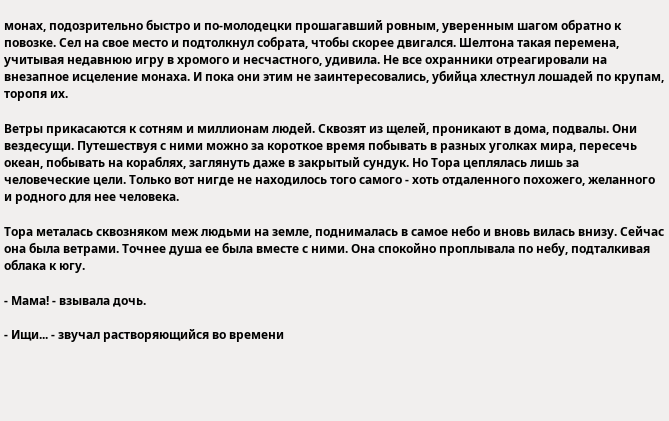монах, подозрительно быстро и по-молодецки прошагавший ровным, уверенным шагом обратно к повозке. Сел на свое место и подтолкнул собрата, чтобы скорее двигался. Шелтона такая перемена, учитывая недавнюю игру в хромого и несчастного, удивила. Не все охранники отреагировали на внезапное исцеление монаха. И пока они этим не заинтересовались, убийца хлестнул лошадей по крупам, торопя их.

Ветры прикасаются к сотням и миллионам людей. Сквозят из щелей, проникают в дома, подвалы. Они вездесущи. Путешествуя с ними можно за короткое время побывать в разных уголках мира, пересечь океан, побывать на кораблях, заглянуть даже в закрытый сундук. Но Тора цеплялась лишь за человеческие цели. Только вот нигде не находилось того самого - хоть отдаленного похожего, желанного и родного для нее человека.

Тора металась сквозняком меж людьми на земле, поднималась в самое небо и вновь вилась внизу. Сейчас она была ветрами. Точнее душа ее была вместе с ними. Она спокойно проплывала по небу, подталкивая облака к югу.

- Мама! - взывала дочь.

- Ищи... - звучал растворяющийся во времени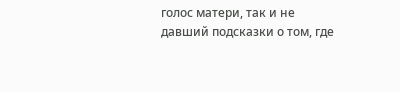голос матери, так и не давший подсказки о том, где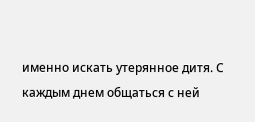именно искать утерянное дитя. С каждым днем общаться с ней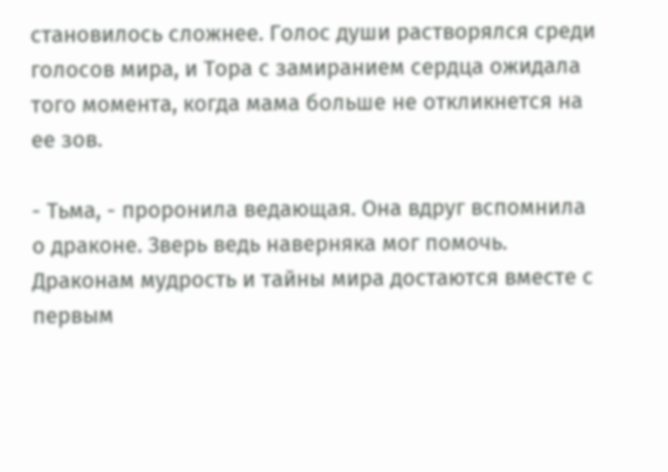становилось сложнее. Голос души растворялся среди голосов мира, и Тора с замиранием сердца ожидала того момента, когда мама больше не откликнется на ее зов.

- Тьма, - проронила ведающая. Она вдруг вспомнила о драконе. Зверь ведь наверняка мог помочь. Драконам мудрость и тайны мира достаются вместе с первым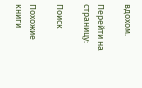вдохом.

Перейти на страницу:

Поиск

Похожие книги